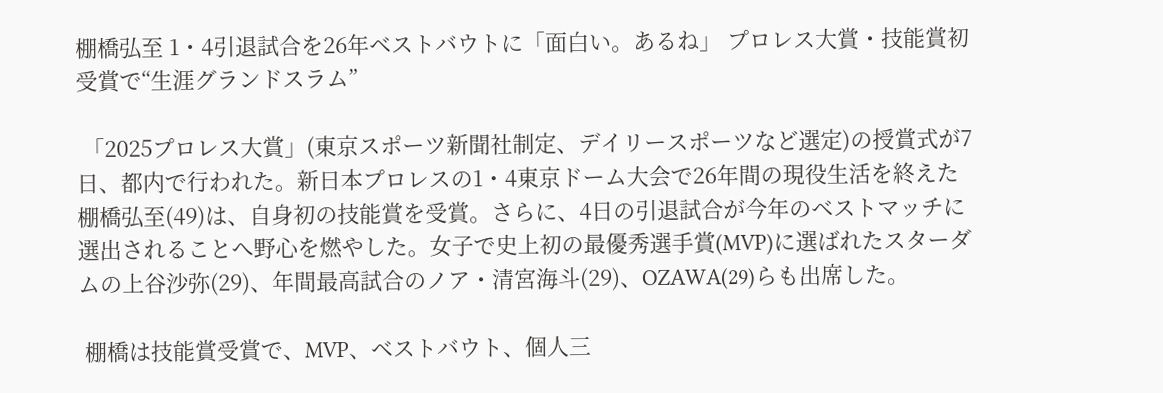棚橋弘至 1・4引退試合を26年ベストバウトに「面白い。あるね」 プロレス大賞・技能賞初受賞で“生涯グランドスラム”

 「2025プロレス大賞」(東京スポーツ新聞社制定、デイリースポーツなど選定)の授賞式が7日、都内で行われた。新日本プロレスの1・4東京ドーム大会で26年間の現役生活を終えた棚橋弘至(49)は、自身初の技能賞を受賞。さらに、4日の引退試合が今年のベストマッチに選出されることへ野心を燃やした。女子で史上初の最優秀選手賞(MVP)に選ばれたスターダムの上谷沙弥(29)、年間最高試合のノア・清宮海斗(29)、OZAWA(29)らも出席した。

 棚橋は技能賞受賞で、MVP、ベストバウト、個人三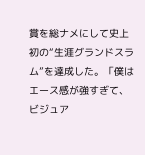賞を総ナメにして史上初の“生涯グランドスラム”を達成した。「僕はエース感が強すぎて、ビジュア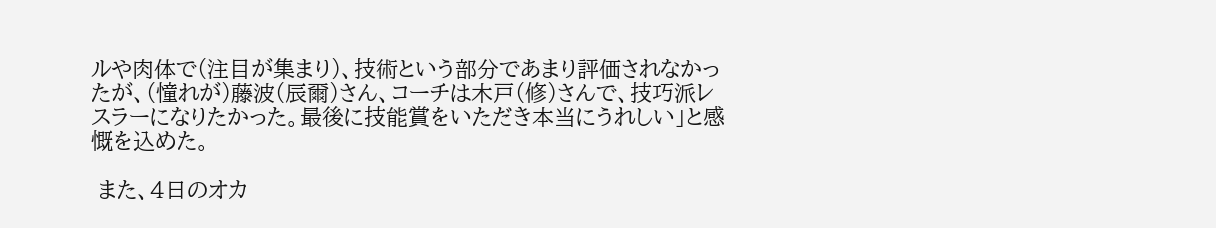ルや肉体で(注目が集まり)、技術という部分であまり評価されなかったが、(憧れが)藤波(辰爾)さん、コーチは木戸(修)さんで、技巧派レスラーになりたかった。最後に技能賞をいただき本当にうれしい」と感慨を込めた。

 また、4日のオカ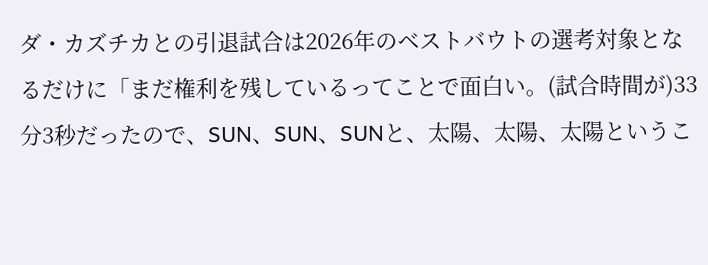ダ・カズチカとの引退試合は2026年のベストバウトの選考対象となるだけに「まだ権利を残しているってことで面白い。(試合時間が)33分3秒だったので、SUN、SUN、SUNと、太陽、太陽、太陽というこ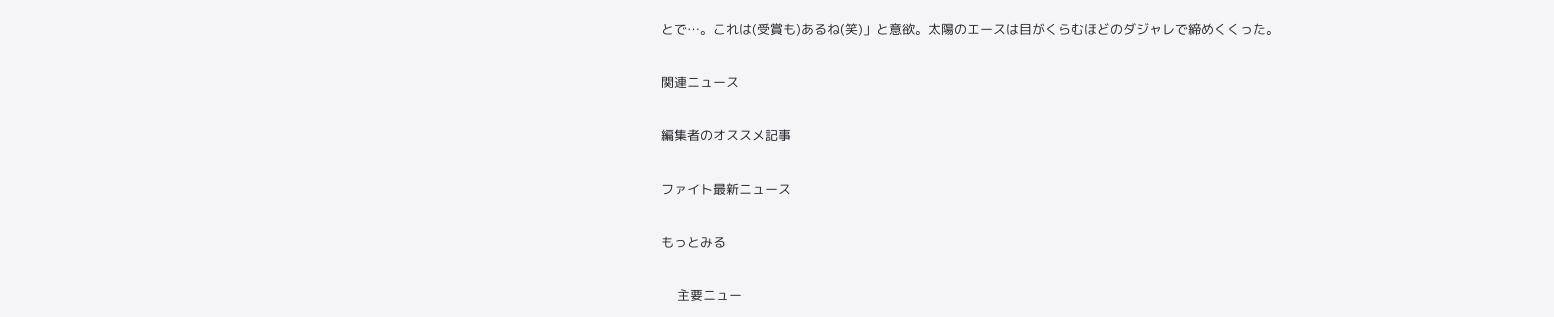とで…。これは(受賞も)あるね(笑)」と意欲。太陽のエースは目がくらむほどのダジャレで締めくくった。

関連ニュース

編集者のオススメ記事

ファイト最新ニュース

もっとみる

    主要ニュー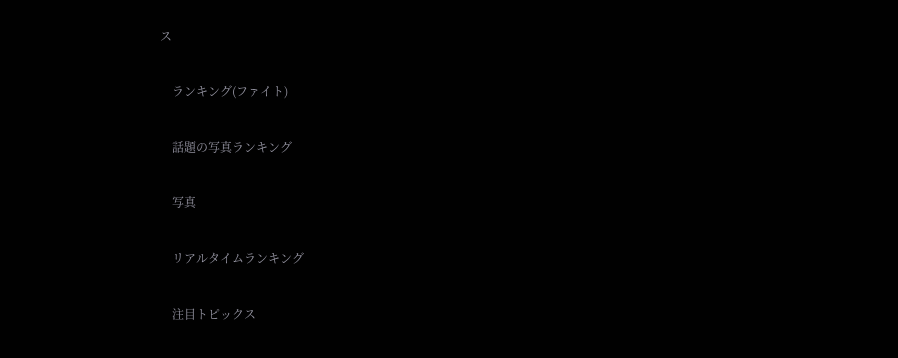ス

    ランキング(ファイト)

    話題の写真ランキング

    写真

    リアルタイムランキング

    注目トピックス